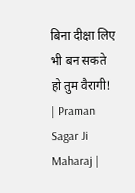बिना दीक्षा लिए भी बन सकते हो तुम वैरागी! | Praman Sagar Ji Maharaj |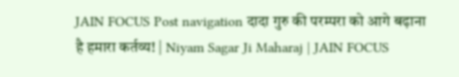JAIN FOCUS Post navigation दादा गुरु की परम्परा को आगे बढ़ाना है हमारा कर्तव्य! | Niyam Sagar Ji Maharaj | JAIN FOCUS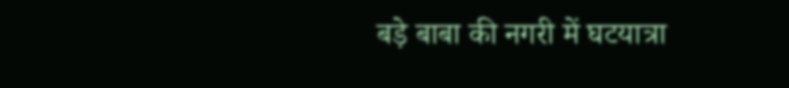बड़े बाबा की नगरी में घटयात्रा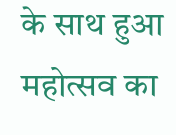के साथ हुआ महोत्सव का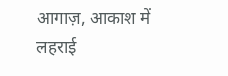आगाज़, आकाश में लहराई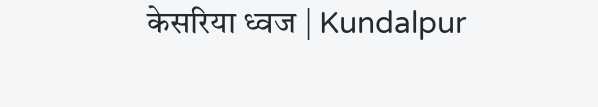केसरिया ध्वज | Kundalpur